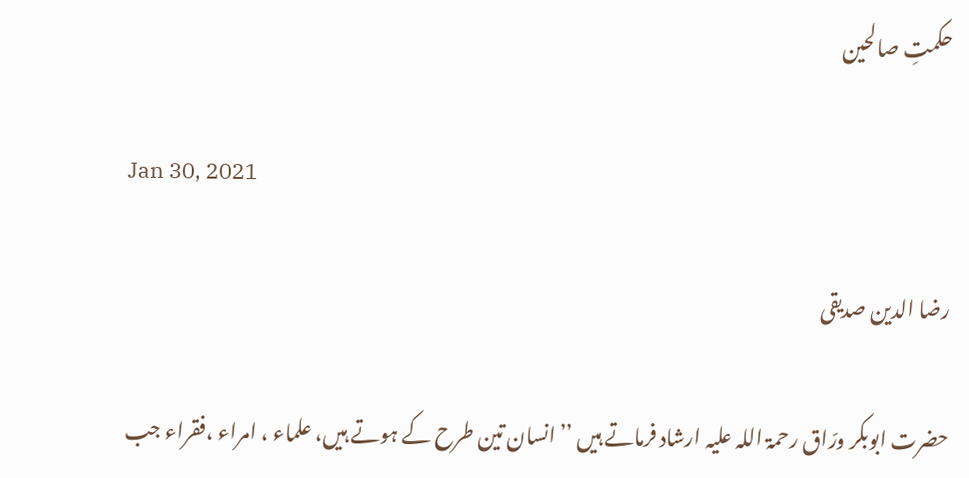حکمتِ صالحین

Jan 30, 2021

رضا الدین صدیقی

حضرت ابوبکر ورّاق رحمۃ اللہ علیہ ارشاد فرماتے ہیں ’’انسان تین طرح کے ہوتے ہیں، علماء ، امراء ،فقراء جب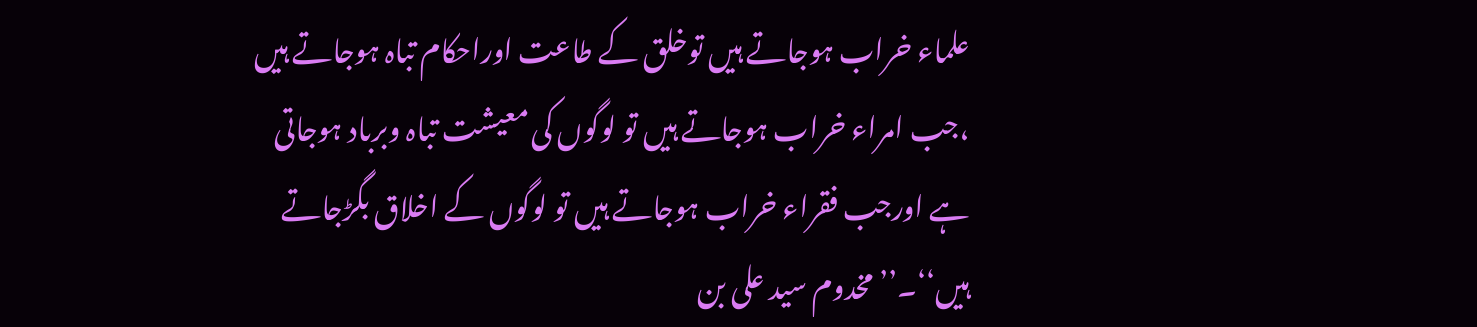علماء خراب ہوجاتے ہیں توخلق کے طاعت اوراحکام تباہ ہوجاتے ہیں ،جب امراء خراب ہوجاتے ہیں تو لوگوں کی معیشت تباہ وبرباد ہوجاتی ہے اورجب فقراء خراب ہوجاتے ہیں تو لوگوں کے اخلاق بگڑجاتے ہیں‘‘۔’’مخدوم سید علی بن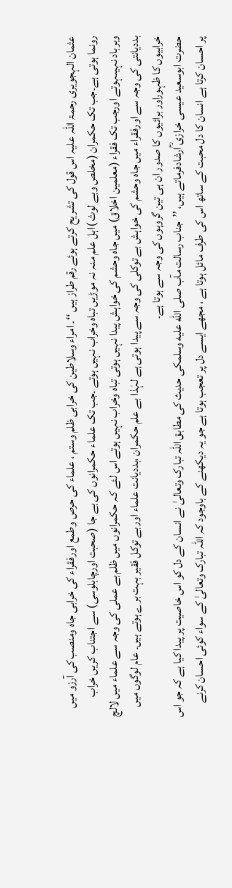عثمان الہجویری رحمۃ اللہ علیہ اس قول کی تشریح کرتے ہوئے رقم طراز ہیں ‘‘۔ امراء وسلاطین کی خرابی ظلم وستم ، علماء کی حرص وطمع اورفقراء کی خرابی جاہ ومنصب کی آرزو میں رونما ہوتی ہے۔جب تک حکمران (مخلص وبے لوث )اہل علم منہ نہ موڑیں تباہ وخراب نہیں ہوتے ۔جب تک علماء حکمرانوں کی بے جا (صحبت اورچابلوسی) سے اجتناب کریں خراب وبرباد نہیںہوتے اورجب تک فقراء (معلمین اخلاق) میں جاہ وحشم کی خواہش پیدا نہیں ہوتی تباہ وخراب نہیں ہوتے اس لئے کہ حکمرانوں میں ظلم بے عملی کی وجہ سے علماء میں لالچ بددیانتی کی وجہ سے اورفقراء میں جاہ وحشم کی خواہش بے توکلی کی وجہ سے پیدا ہوتی ہے لہٰذا بے علم حکمران ،بددیانت علماء اوربے توکل فقیر بہت برے ہوتے ہیں۔ عام لوگوں میں خرابیوں کا ظہوراور برائیوں کا صدور ان ہی تین گروہوں کی وجہ سے ہوتا ہے۔
حضرت ابوسعید عیسی خرازی ؒارشادفرماتے ہیں، ’’جناب رسالت مآب صلى الله عليه وسلمکی حدیث کی مطابق اللہ تبارک وتعالیٰ نے انسان کے دل کو اس خاصیت پر پیدا کیا ہے کہ جو اس پر احسان کرتا ہے انسان کا دل محبت کے ساتھ اس کی طرف مائل ہوتا ہے ، مجھے ایسے دل پر تعجب ہوتا ہے جو یہ دیکھنے کے باوجود کہ اللہ تبارک وتعالیٰ کے سواء کوئی احسان کرنے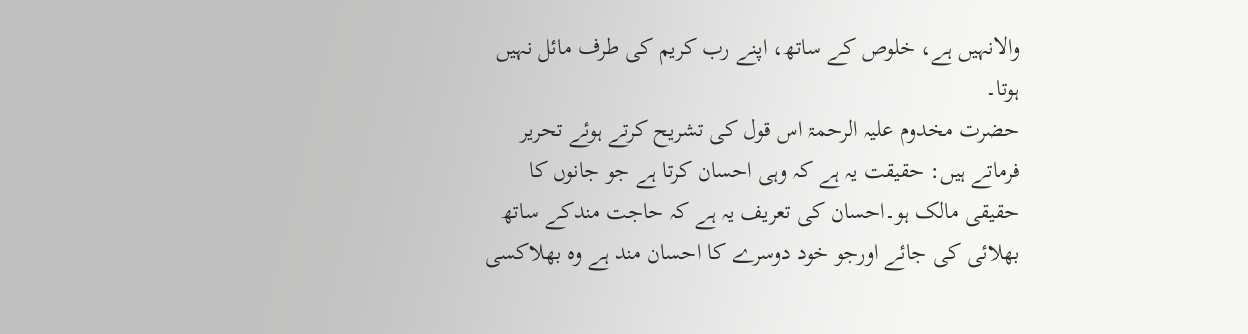والانہیں ہے، خلوص کے ساتھ، اپنے رب کریم کی طرف مائل نہیں ہوتا۔
حضرت مخدوم علیہ الرحمۃ اس قول کی تشریح کرتے ہوئے تحریر فرماتے ہیں: حقیقت یہ ہے کہ وہی احسان کرتا ہے جو جانوں کا حقیقی مالک ہو۔احسان کی تعریف یہ ہے کہ حاجت مندکے ساتھ بھلائی کی جائے اورجو خود دوسرے کا احسان مند ہے وہ بھلاکسی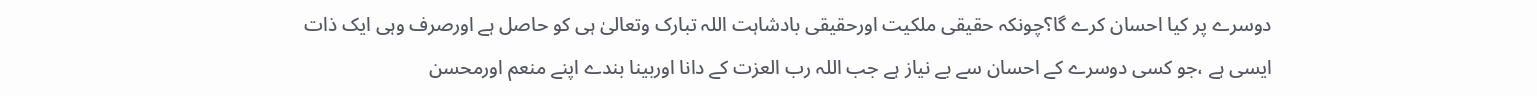دوسرے پر کیا احسان کرے گا؟چونکہ حقیقی ملکیت اورحقیقی بادشاہت اللہ تبارک وتعالیٰ ہی کو حاصل ہے اورصرف وہی ایک ذات ایسی ہے ،جو کسی دوسرے کے احسان سے بے نیاز ہے جب اللہ رب العزت کے دانا اوربینا بندے اپنے منعم اورمحسن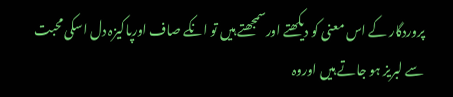پروردگار کے اس معنی کو دیکھتے اورسمجھتے ہیں تو انکے صاف اورپاکیزہ دل اسکی محبت سے لبریز ہو جاتے ہیں اوروہ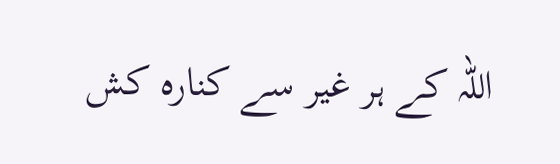اللہ کے ہر غیر سے کنارہ کش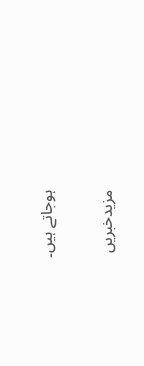ہوجاتے ہیں۔

مزیدخبریں